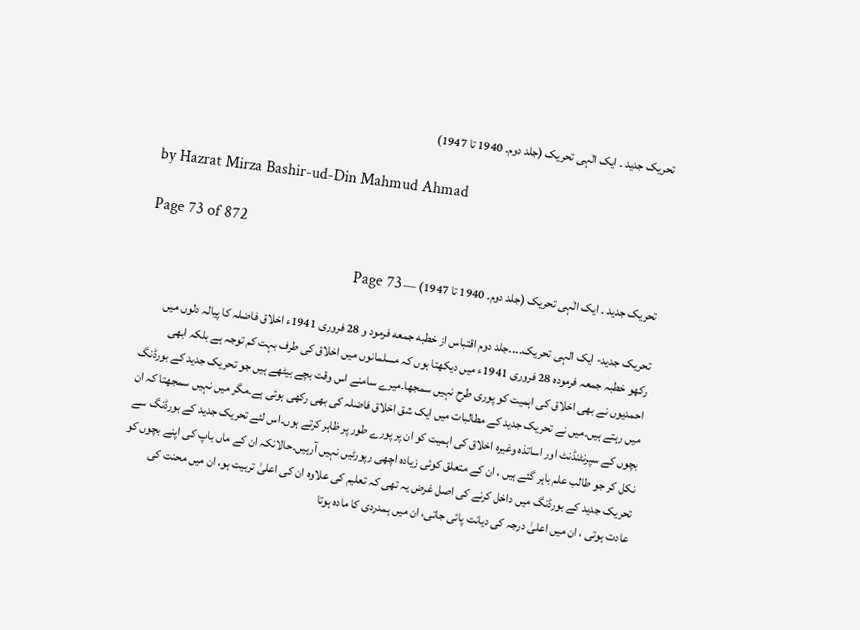تحریک جدید ۔ ایک الٰہی تحریک (جلد دوم۔ 1940 تا 1947)

by Hazrat Mirza Bashir-ud-Din Mahmud Ahmad

Page 73 of 872

تحریک جدید ۔ ایک الٰہی تحریک (جلد دوم۔ 1940 تا 1947) — Page 73

تحریک جدید- ایک الہی تحریک۔۔۔۔جلد دوم اقتباس از خطبه جمعه فرمود و 28 فروری 1941ء اخلاق فاضلہ کا پیالہ دلوں میں رکھو خطبہ جمعہ فرمودہ 28 فروری 1941ء میں دیکھتا ہوں کہ مسلمانوں میں اخلاق کی طرف بہت کم توجہ ہے بلکہ ابھی احمدیوں نے بھی اخلاق کی اہمیت کو پوری طرح نہیں سمجھا۔میرے سامنے اس وقت بچے بیٹھے ہیں جو تحریک جدید کے بورڈنگ میں رہتے ہیں۔میں نے تحریک جدید کے مطالبات میں ایک شق اخلاق فاضلہ کی بھی رکھی ہوئی ہے۔مگر میں نہیں سمجھتا کہ ان بچوں کے سپرنٹنڈنٹ اور اساتذہ وغیرہ اخلاق کی اہمیت کو ان پر پورے طور پر ظاہر کرتے ہوں۔اس لئے تحریک جدید کے بورڈنگ سے نکل کر جو طالب علم باہر گئے ہیں ، ان کے متعلق کوئی زیادہ اچھی رپورٹیں نہیں آرہیں۔حالانکہ ان کے ماں باپ کی اپنے بچوں کو تحریک جدید کے بورڈنگ میں داخل کرنے کی اصل غرض یہ تھی کہ تعلیم کی علاوہ ان کی اعلیٰ تربیت ہو، ان میں محنت کی عادت ہوتی ، ان میں اعلیٰ درجہ کی دیانت پائی جاتی، ان میں ہمدردی کا مادہ ہوتا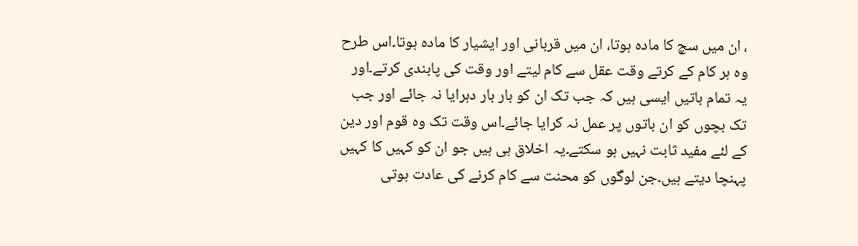، ان میں سچ کا مادہ ہوتا، ان میں قربانی اور ایشیار کا مادہ ہوتا۔اس طرح وہ ہر کام کے کرتے وقت عقل سے کام لیتے اور وقت کی پابندی کرتے۔اور یہ تمام باتیں ایسی ہیں کہ جب تک ان کو بار بار دہرایا نہ جائے اور جب تک بچوں کو ان باتوں پر عمل نہ کرایا جائے۔اس وقت تک وہ قوم اور دین کے لئے مفید ثابت نہیں ہو سکتے۔یہ اخلاق ہی ہیں جو ان کو کہیں کا کہیں پہنچا دیتے ہیں۔جن لوگوں کو محنت سے کام کرنے کی عادت ہوتی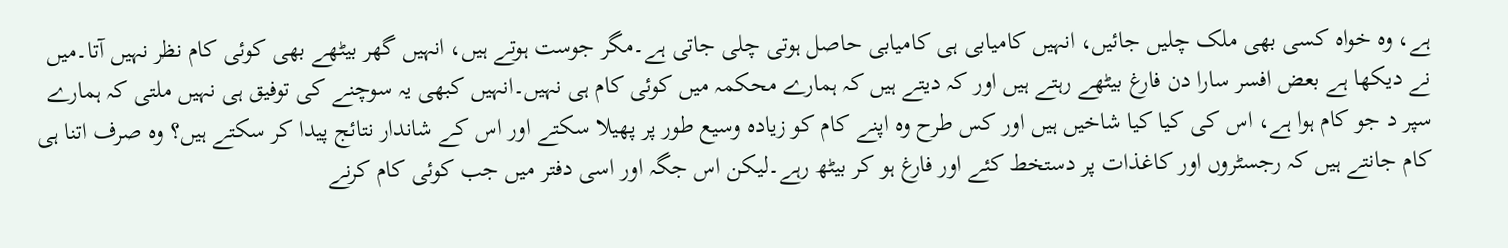ہے، وہ خواہ کسی بھی ملک چلیں جائیں، انہیں کامیابی ہی کامیابی حاصل ہوتی چلی جاتی ہے۔مگر جوست ہوتے ہیں، انہیں گھر بیٹھے بھی کوئی کام نظر نہیں آتا۔میں نے دیکھا ہے بعض افسر سارا دن فارغ بیٹھے رہتے ہیں اور کہ دیتے ہیں کہ ہمارے محکمہ میں کوئی کام ہی نہیں۔انہیں کبھی یہ سوچنے کی توفیق ہی نہیں ملتی کہ ہمارے سپر د جو کام ہوا ہے، اس کی کیا کیا شاخیں ہیں اور کس طرح وہ اپنے کام کو زیادہ وسیع طور پر پھیلا سکتے اور اس کے شاندار نتائج پیدا کر سکتے ہیں؟ وہ صرف اتنا ہی کام جانتے ہیں کہ رجسٹروں اور کاغذات پر دستخط کئے اور فارغ ہو کر بیٹھ رہے۔لیکن اس جگہ اور اسی دفتر میں جب کوئی کام کرنے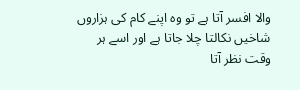والا افسر آتا ہے تو وہ اپنے کام کی ہزاروں شاخیں نکالتا چلا جاتا ہے اور اسے ہر وقت نظر آتا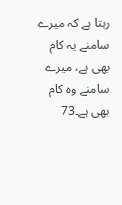رہتا ہے کہ میرے سامنے یہ کام بھی ہے، میرے سامنے وہ کام بھی ہے۔73